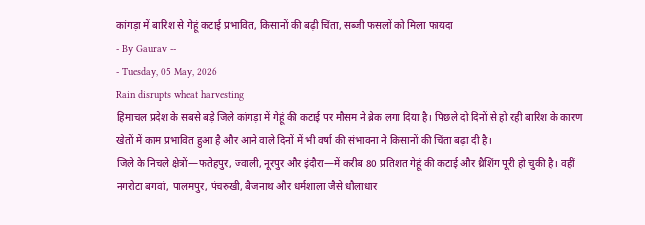कांगड़ा में बारिश से गेहूं कटाई प्रभावित, किसानों की बढ़ी चिंता, सब्जी फसलों को मिला फायदा
- By Gaurav --
- Tuesday, 05 May, 2026
Rain disrupts wheat harvesting
हिमाचल प्रदेश के सबसे बड़े जिले कांगड़ा में गेहूं की कटाई पर मौसम ने ब्रेक लगा दिया है। पिछले दो दिनों से हो रही बारिश के कारण खेतों में काम प्रभावित हुआ है और आने वाले दिनों में भी वर्षा की संभावना ने किसानों की चिंता बढ़ा दी है।
जिले के निचले क्षेत्रों—फतेहपुर, ज्वाली, नूरपुर और इंदौरा—में करीब 80 प्रतिशत गेहूं की कटाई और थ्रैशिंग पूरी हो चुकी है। वहीं नगरोटा बगवां, पालमपुर, पंचरुखी, बैजनाथ और धर्मशाला जैसे धौलाधार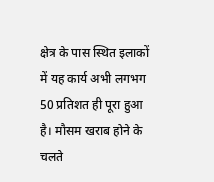क्षेत्र के पास स्थित इलाकों में यह कार्य अभी लगभग 50 प्रतिशत ही पूरा हुआ है। मौसम खराब होने के चलते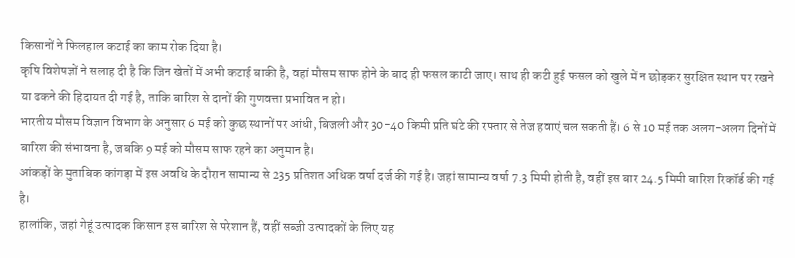किसानों ने फिलहाल कटाई का काम रोक दिया है।
कृषि विशेषज्ञों ने सलाह दी है कि जिन खेतों में अभी कटाई बाकी है, वहां मौसम साफ होने के बाद ही फसल काटी जाए। साथ ही कटी हुई फसल को खुले में न छोड़कर सुरक्षित स्थान पर रखने या ढकने की हिदायत दी गई है, ताकि बारिश से दानों की गुणवत्ता प्रभावित न हो।
भारतीय मौसम विज्ञान विभाग के अनुसार 6 मई को कुछ स्थानों पर आंधी, बिजली और 30-40 किमी प्रति घंटे की रफ्तार से तेज हवाएं चल सकती हैं। 6 से 10 मई तक अलग-अलग दिनों में बारिश की संभावना है, जबकि 9 मई को मौसम साफ रहने का अनुमान है।
आंकड़ों के मुताबिक कांगड़ा में इस अवधि के दौरान सामान्य से 235 प्रतिशत अधिक वर्षा दर्ज की गई है। जहां सामान्य वर्षा 7.3 मिमी होती है, वहीं इस बार 24.5 मिमी बारिश रिकॉर्ड की गई है।
हालांकि, जहां गेहूं उत्पादक किसान इस बारिश से परेशान हैं, वहीं सब्जी उत्पादकों के लिए यह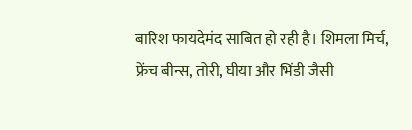बारिश फायदेमंद साबित हो रही है। शिमला मिर्च, फ्रेंच बीन्स, तोरी, घीया और भिंडी जैसी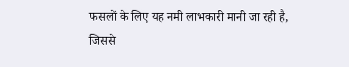फसलों के लिए यह नमी लाभकारी मानी जा रही है, जिससे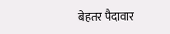बेहतर पैदावार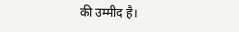की उम्मीद है।